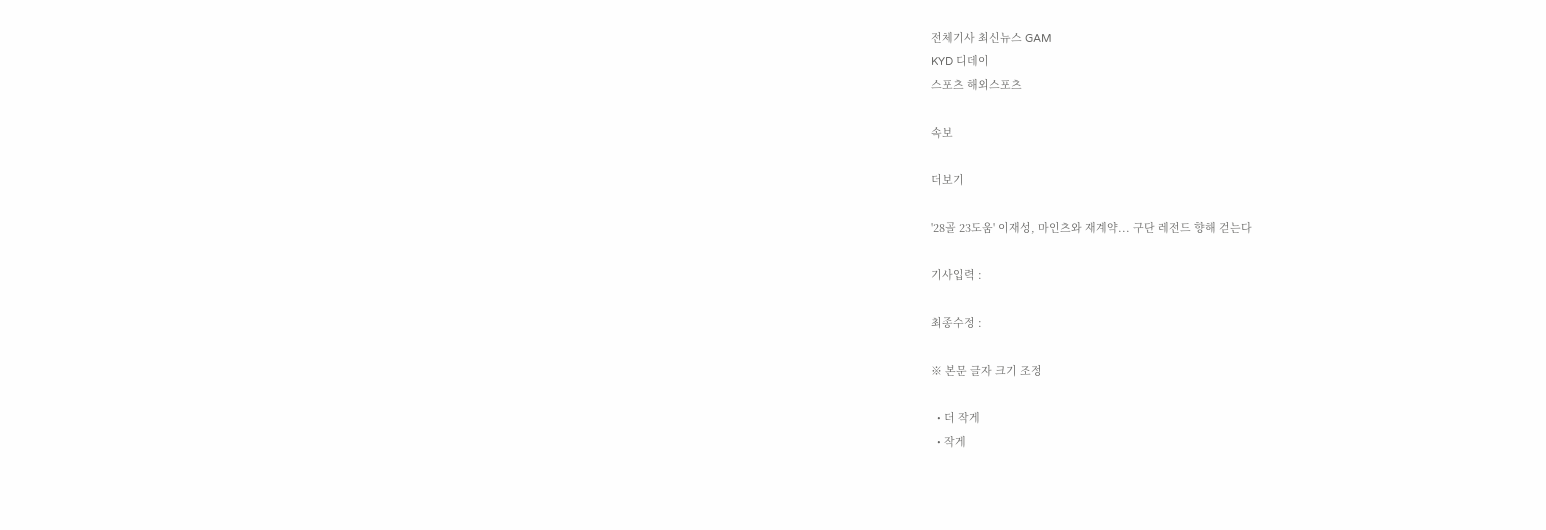전체기사 최신뉴스 GAM
KYD 디데이
스포츠 해외스포츠

속보

더보기

'28골 23도움' 이재성, 마인츠와 재계약... 구단 레전드 향해 걷는다

기사입력 :

최종수정 :

※ 본문 글자 크기 조정

  • 더 작게
  • 작게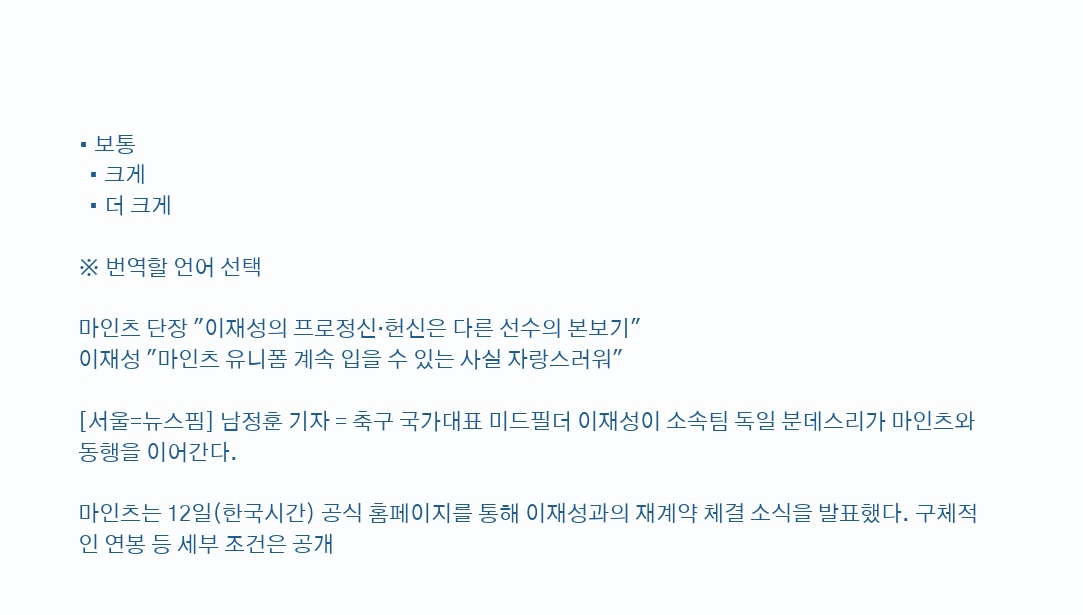• 보통
  • 크게
  • 더 크게

※ 번역할 언어 선택

마인츠 단장 "이재성의 프로정신·헌신은 다른 선수의 본보기"
이재성 "마인츠 유니폼 계속 입을 수 있는 사실 자랑스러워"

[서울=뉴스핌] 남정훈 기자 = 축구 국가대표 미드필더 이재성이 소속팀 독일 분데스리가 마인츠와 동행을 이어간다.

마인츠는 12일(한국시간) 공식 홈페이지를 통해 이재성과의 재계약 체결 소식을 발표했다. 구체적인 연봉 등 세부 조건은 공개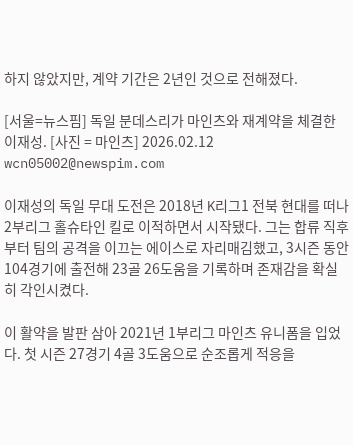하지 않았지만, 계약 기간은 2년인 것으로 전해졌다.

[서울=뉴스핌] 독일 분데스리가 마인츠와 재계약을 체결한 이재성. [사진 = 마인츠] 2026.02.12 wcn05002@newspim.com

이재성의 독일 무대 도전은 2018년 K리그1 전북 현대를 떠나 2부리그 홀슈타인 킬로 이적하면서 시작됐다. 그는 합류 직후부터 팀의 공격을 이끄는 에이스로 자리매김했고, 3시즌 동안 104경기에 출전해 23골 26도움을 기록하며 존재감을 확실히 각인시켰다.

이 활약을 발판 삼아 2021년 1부리그 마인츠 유니폼을 입었다. 첫 시즌 27경기 4골 3도움으로 순조롭게 적응을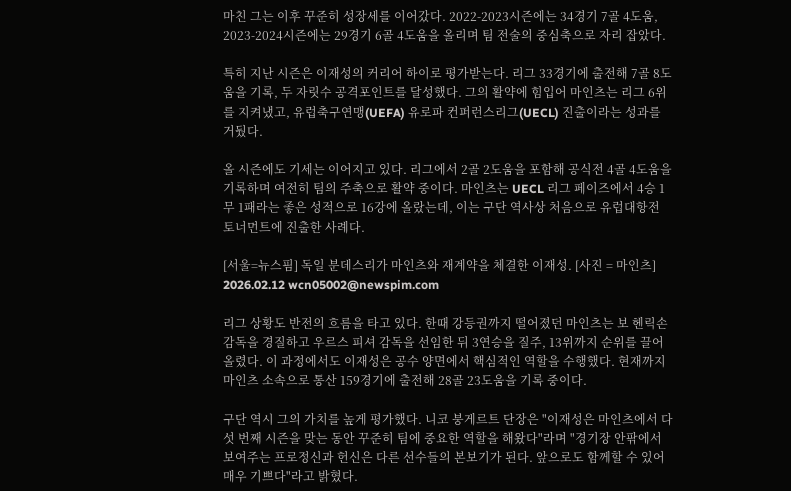마친 그는 이후 꾸준히 성장세를 이어갔다. 2022-2023시즌에는 34경기 7골 4도움, 2023-2024시즌에는 29경기 6골 4도움을 올리며 팀 전술의 중심축으로 자리 잡았다.

특히 지난 시즌은 이재성의 커리어 하이로 평가받는다. 리그 33경기에 출전해 7골 8도움을 기록, 두 자릿수 공격포인트를 달성했다. 그의 활약에 힘입어 마인츠는 리그 6위를 지켜냈고, 유럽축구연맹(UEFA) 유로파 컨퍼런스리그(UECL) 진출이라는 성과를 거뒀다.

올 시즌에도 기세는 이어지고 있다. 리그에서 2골 2도움을 포함해 공식전 4골 4도움을 기록하며 여전히 팀의 주축으로 활약 중이다. 마인츠는 UECL 리그 페이즈에서 4승 1무 1패라는 좋은 성적으로 16강에 올랐는데, 이는 구단 역사상 처음으로 유럽대항전 토너먼트에 진출한 사례다.

[서울=뉴스핌] 독일 분데스리가 마인츠와 재계약을 체결한 이재성. [사진 = 마인츠] 2026.02.12 wcn05002@newspim.com

리그 상황도 반전의 흐름을 타고 있다. 한때 강등권까지 떨어졌던 마인츠는 보 헨릭손 감독을 경질하고 우르스 피셔 감독을 선임한 뒤 3연승을 질주, 13위까지 순위를 끌어올렸다. 이 과정에서도 이재성은 공수 양면에서 핵심적인 역할을 수행했다. 현재까지 마인츠 소속으로 통산 159경기에 출전해 28골 23도움을 기록 중이다.

구단 역시 그의 가치를 높게 평가했다. 니코 붕게르트 단장은 "이재성은 마인츠에서 다섯 번째 시즌을 맞는 동안 꾸준히 팀에 중요한 역할을 해왔다"라며 "경기장 안팎에서 보여주는 프로정신과 헌신은 다른 선수들의 본보기가 된다. 앞으로도 함께할 수 있어 매우 기쁘다"라고 밝혔다.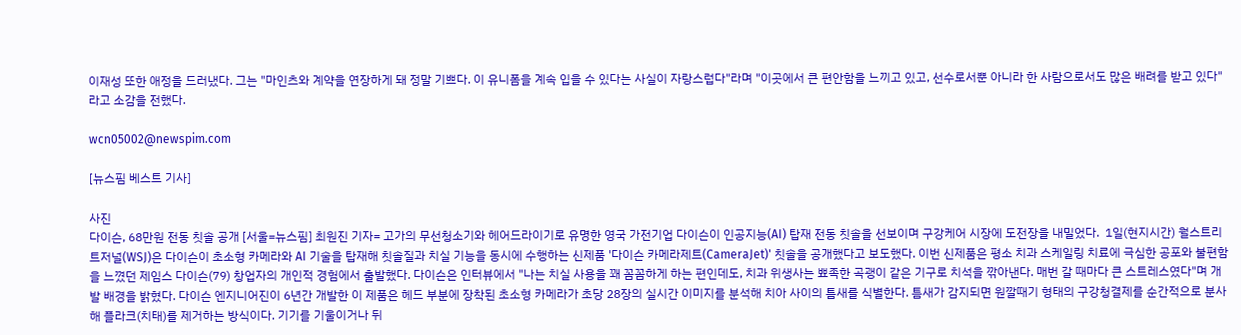이재성 또한 애정을 드러냈다. 그는 "마인츠와 계약을 연장하게 돼 정말 기쁘다. 이 유니폼을 계속 입을 수 있다는 사실이 자랑스럽다"라며 "이곳에서 큰 편안함을 느끼고 있고, 선수로서뿐 아니라 한 사람으로서도 많은 배려를 받고 있다"라고 소감을 전했다.

wcn05002@newspim.com

[뉴스핌 베스트 기사]

사진
다이슨, 68만원 전동 칫솔 공개 [서울=뉴스핌] 최원진 기자= 고가의 무선청소기와 헤어드라이기로 유명한 영국 가전기업 다이슨이 인공지능(AI) 탑재 전동 칫솔을 선보이며 구강케어 시장에 도전장을 내밀었다.  1일(현지시간) 월스트리트저널(WSJ)은 다이슨이 초소형 카메라와 AI 기술을 탑재해 칫솔질과 치실 기능을 동시에 수행하는 신제품 '다이슨 카메라제트(CameraJet)' 칫솔을 공개했다고 보도했다. 이번 신제품은 평소 치과 스케일링 치료에 극심한 공포와 불편함을 느꼈던 제임스 다이슨(79) 창업자의 개인적 경험에서 출발했다. 다이슨은 인터뷰에서 "나는 치실 사용을 꽤 꼼꼼하게 하는 편인데도, 치과 위생사는 뾰족한 곡괭이 같은 기구로 치석을 깎아낸다. 매번 갈 때마다 큰 스트레스였다"며 개발 배경을 밝혔다. 다이슨 엔지니어진이 6년간 개발한 이 제품은 헤드 부분에 장착된 초소형 카메라가 초당 28장의 실시간 이미지를 분석해 치아 사이의 틈새를 식별한다. 틈새가 감지되면 원깔때기 형태의 구강청결제를 순간적으로 분사해 플라크(치태)를 제거하는 방식이다. 기기를 기울이거나 뒤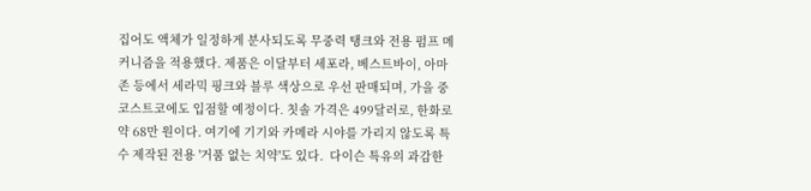집어도 액체가 일정하게 분사되도록 무중력 탱크와 전용 펌프 메커니즘을 적용했다. 제품은 이달부터 세포라, 베스트바이, 아마존 등에서 세라믹 핑크와 블루 색상으로 우선 판매되며, 가을 중 코스트코에도 입점할 예정이다. 칫솔 가격은 499달러로, 한화로 약 68만 원이다. 여기에 기기와 카메라 시야를 가리지 않도록 특수 제작된 전용 '거품 없는 치약'도 있다.  다이슨 특유의 과감한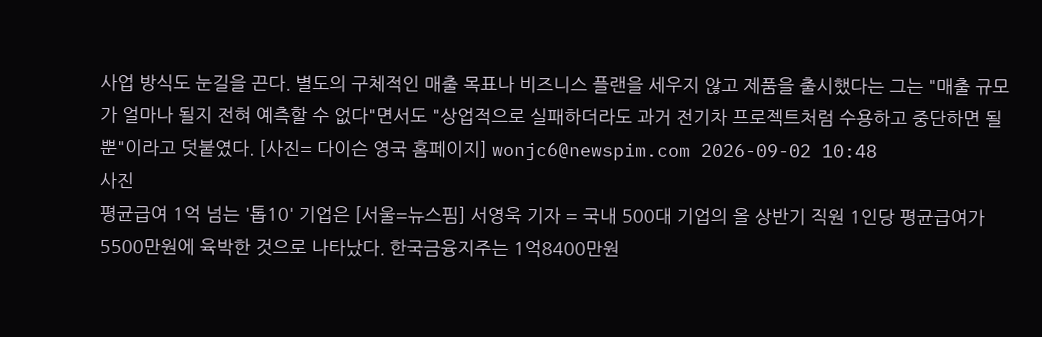사업 방식도 눈길을 끈다. 별도의 구체적인 매출 목표나 비즈니스 플랜을 세우지 않고 제품을 출시했다는 그는 "매출 규모가 얼마나 될지 전혀 예측할 수 없다"면서도 "상업적으로 실패하더라도 과거 전기차 프로젝트처럼 수용하고 중단하면 될 뿐"이라고 덧붙였다. [사진= 다이슨 영국 홈페이지] wonjc6@newspim.com 2026-09-02 10:48
사진
평균급여 1억 넘는 '톱10' 기업은 [서울=뉴스핌] 서영욱 기자 = 국내 500대 기업의 올 상반기 직원 1인당 평균급여가 5500만원에 육박한 것으로 나타났다. 한국금융지주는 1억8400만원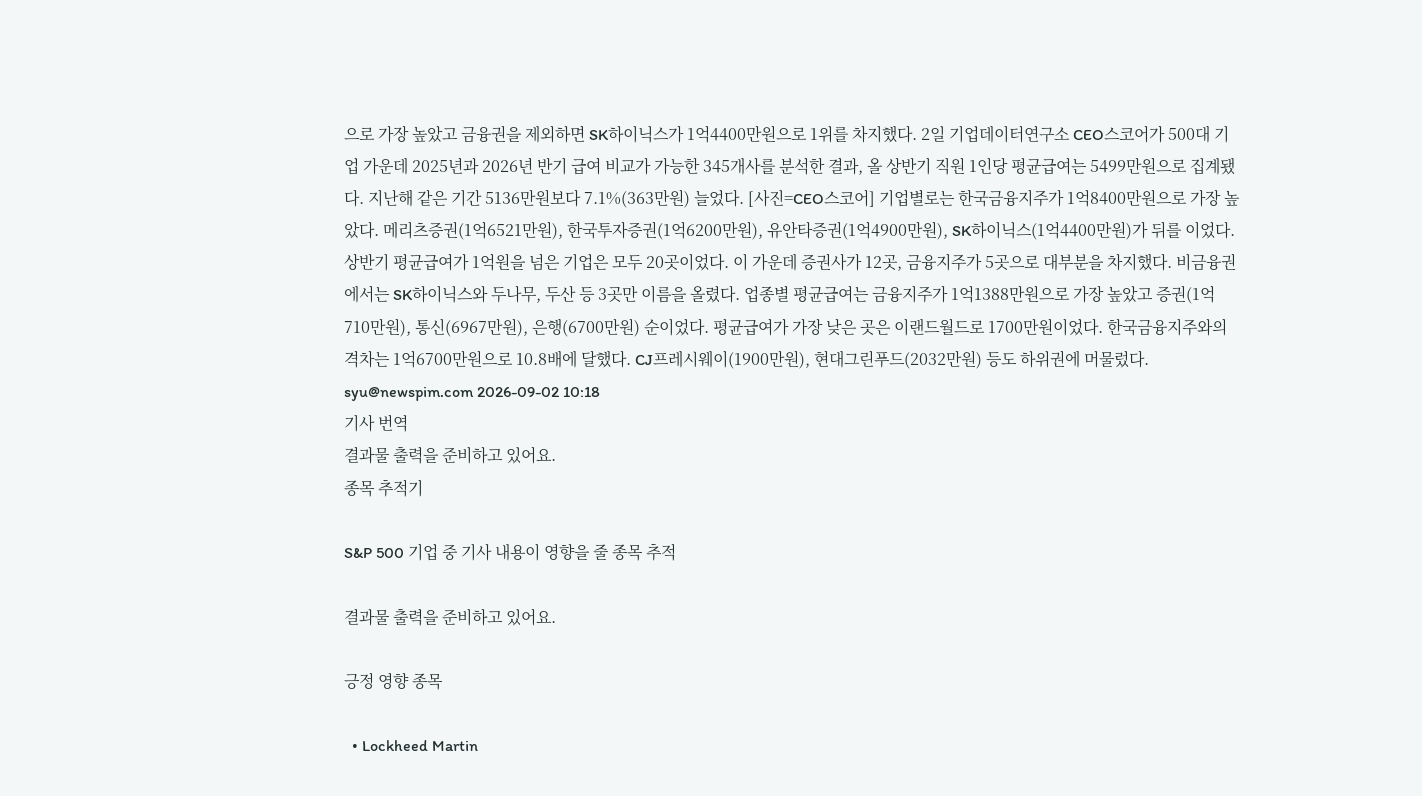으로 가장 높았고 금융권을 제외하면 SK하이닉스가 1억4400만원으로 1위를 차지했다. 2일 기업데이터연구소 CEO스코어가 500대 기업 가운데 2025년과 2026년 반기 급여 비교가 가능한 345개사를 분석한 결과, 올 상반기 직원 1인당 평균급여는 5499만원으로 집계됐다. 지난해 같은 기간 5136만원보다 7.1%(363만원) 늘었다. [사진=CEO스코어] 기업별로는 한국금융지주가 1억8400만원으로 가장 높았다. 메리츠증권(1억6521만원), 한국투자증권(1억6200만원), 유안타증권(1억4900만원), SK하이닉스(1억4400만원)가 뒤를 이었다. 상반기 평균급여가 1억원을 넘은 기업은 모두 20곳이었다. 이 가운데 증권사가 12곳, 금융지주가 5곳으로 대부분을 차지했다. 비금융권에서는 SK하이닉스와 두나무, 두산 등 3곳만 이름을 올렸다. 업종별 평균급여는 금융지주가 1억1388만원으로 가장 높았고 증권(1억710만원), 통신(6967만원), 은행(6700만원) 순이었다. 평균급여가 가장 낮은 곳은 이랜드월드로 1700만원이었다. 한국금융지주와의 격차는 1억6700만원으로 10.8배에 달했다. CJ프레시웨이(1900만원), 현대그린푸드(2032만원) 등도 하위권에 머물렀다. syu@newspim.com 2026-09-02 10:18
기사 번역
결과물 출력을 준비하고 있어요.
종목 추적기

S&P 500 기업 중 기사 내용이 영향을 줄 종목 추적

결과물 출력을 준비하고 있어요.

긍정 영향 종목

  • Lockheed Martin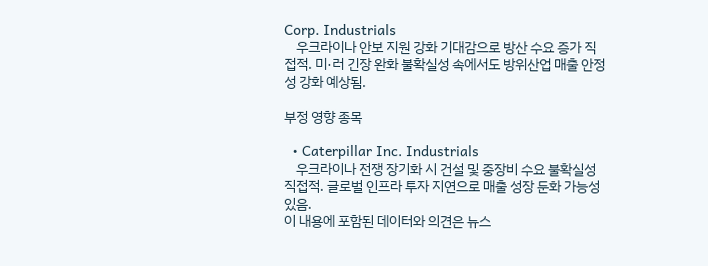Corp. Industrials
    우크라이나 안보 지원 강화 기대감으로 방산 수요 증가 직접적. 미·러 긴장 완화 불확실성 속에서도 방위산업 매출 안정성 강화 예상됨.

부정 영향 종목

  • Caterpillar Inc. Industrials
    우크라이나 전쟁 장기화 시 건설 및 중장비 수요 불확실성 직접적. 글로벌 인프라 투자 지연으로 매출 성장 둔화 가능성 있음.
이 내용에 포함된 데이터와 의견은 뉴스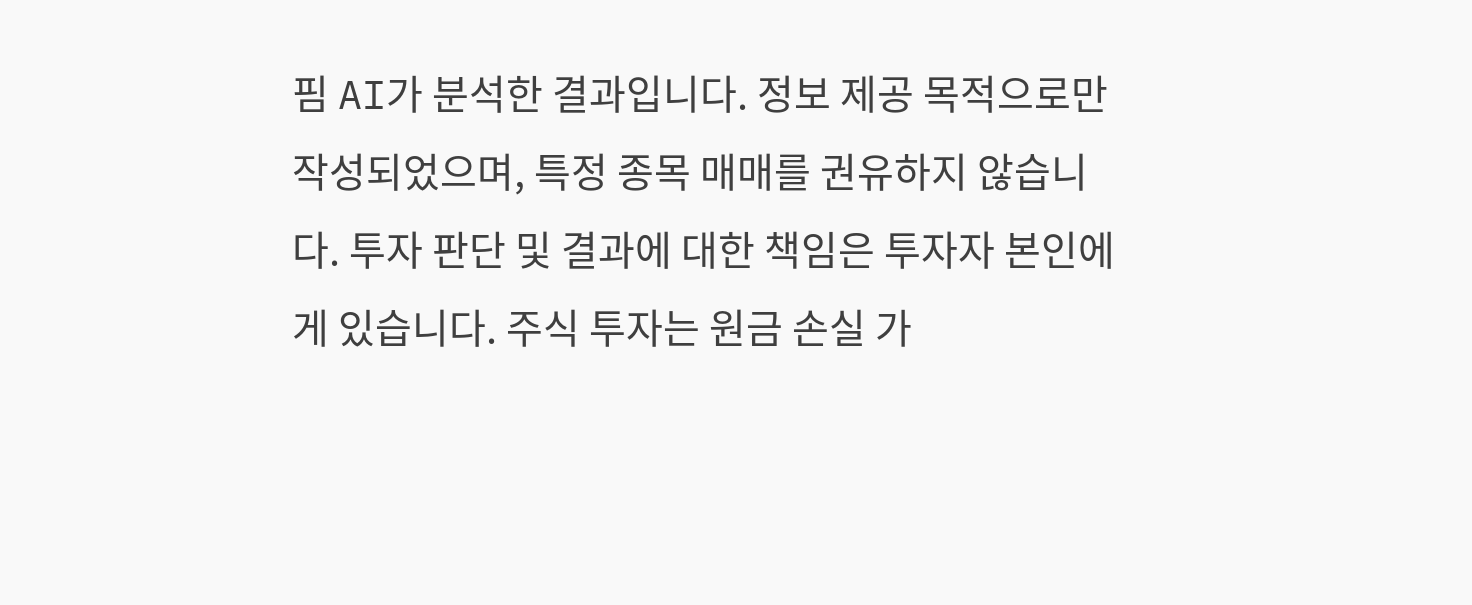핌 AI가 분석한 결과입니다. 정보 제공 목적으로만 작성되었으며, 특정 종목 매매를 권유하지 않습니다. 투자 판단 및 결과에 대한 책임은 투자자 본인에게 있습니다. 주식 투자는 원금 손실 가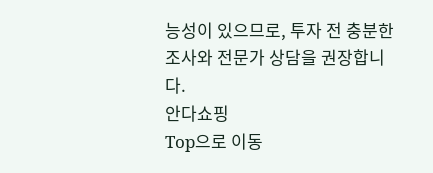능성이 있으므로, 투자 전 충분한 조사와 전문가 상담을 권장합니다.
안다쇼핑
Top으로 이동